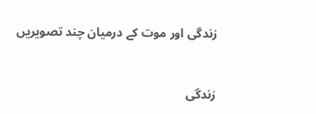زندگی اور موت کے درمیان چند تصویریں


زندگی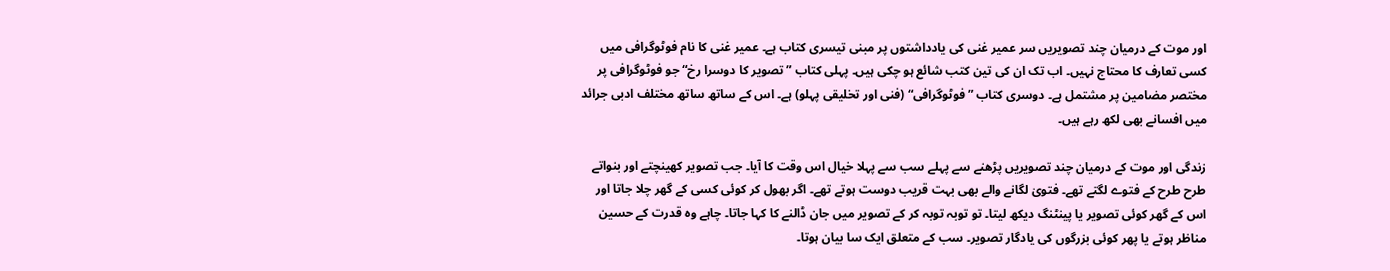اور موت کے درمیان چند تصویریں سر عمیر غنی کی یادداشتوں پر مبنی تیسری کتاب ہے۔ عمیر غنی کا نام فوٹوگرافی میں کسی تعارف کا محتاج نہیں۔ اب تک ان کی تین کتب شائع ہو چکی ہیں۔ پہلی کتاب ”تصویر کا دوسرا رخ“ جو فوٹوگرافی پر مختصر مضامین پر مشتمل ہے۔ دوسری کتاب ”فوٹوگرافی“ (فنی اور تخلیقی پہلو) ہے۔ اس کے ساتھ ساتھ مختلف ادبی جرائد میں افسانے بھی لکھ رہے ہیں۔

زندگی اور موت کے درمیان چند تصویریں پڑھنے سے پہلے سب سے پہلا خیال اس وقت کا آیا۔ جب تصویر کھینچتے اور بنواتے طرح طرح کے فتوے لگتے تھے۔ فتویٰ لگانے والے بھی بہت قریب دوست ہوتے تھے۔ اگر بھول کر کوئی کسی کے گھر چلا جاتا اور اس کے گھر کوئی تصویر یا پینٹنگ دیکھ لیتا۔ تو توبہ توبہ کر کے تصویر میں جان ڈالنے کا کہا جاتا۔ چاہے وہ قدرت کے حسین مناظر ہوتے یا پھر کوئی بزرگوں کی یادگار تصویر۔ سب کے متعلق ایک سا بیان ہوتا۔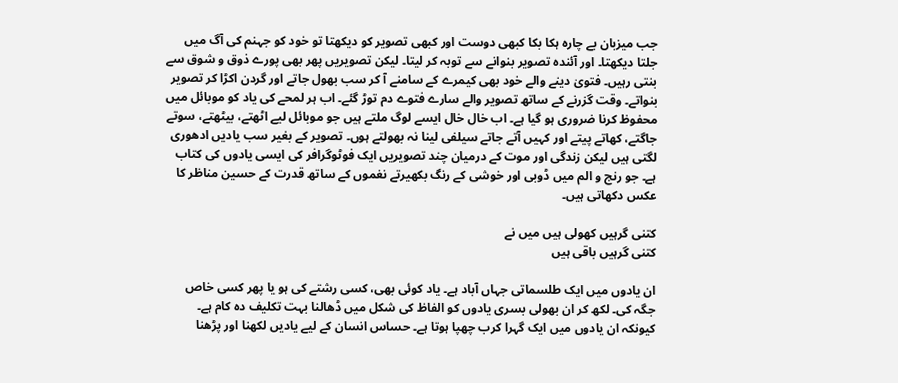جب میزبان بے چارہ ہکا بکا کبھی دوست اور کبھی تصویر کو دیکھتا تو خود کو جہنم کی آگ میں جلتا دیکھتا۔ اور آئندہ تصویر بنوانے سے توبہ کر لیتا۔ لیکن تصویریں پھر بھی پورے ذوق و شوق سے بنتی رہیں۔ فتویٰ دینے والے خود بھی کیمرے کے سامنے آ کر سب بھول جاتے اور گردن اکڑا کر تصویر بنواتے۔ وقت گزرنے کے ساتھ تصویر والے سارے فتوے دم توڑ گئے۔ اب ہر لمحے کی یاد کو موبائل میں محفوظ کرنا ضروری ہو گیا ہے۔ اب خال خال ایسے لوگ ملتے ہیں جو موبائل لیے اٹھتے، بیٹھتے، سوتے جاگتے، کھاتے پیتے اور کہیں آتے جاتے سیلفی لینا نہ بھولتے ہوں۔ تصویر کے بغیر سب یادیں ادھوری لگتی ہیں لیکن زندگی اور موت کے درمیان چند تصویریں ایک فوٹوگرافر کی ایسی یادوں کی کتاب ہے۔ جو رنج و الم میں ڈوبی اور خوشی کے رنگ بکھیرتے نغموں کے ساتھ قدرت کے حسین مناظر کا عکس دکھاتی ہیں۔

کتنی گرہیں کھولی ہیں میں نے
کتنی گرہیں باقی ہیں

ان یادوں میں ایک طلسماتی جہاں آباد ہے۔ یاد کوئی بھی، کسی رشتے کی ہو یا پھر کسی خاص جگہ کی۔ لکھ کر ان بھولی بسری یادوں کو الفاظ کی شکل میں ڈھالنا بہت تکلیف دہ کام ہے۔ کیونکہ ان یادوں میں ایک گہرا کرب چھپا ہوتا ہے۔ حساس انسان کے لیے یادیں لکھنا اور پڑھنا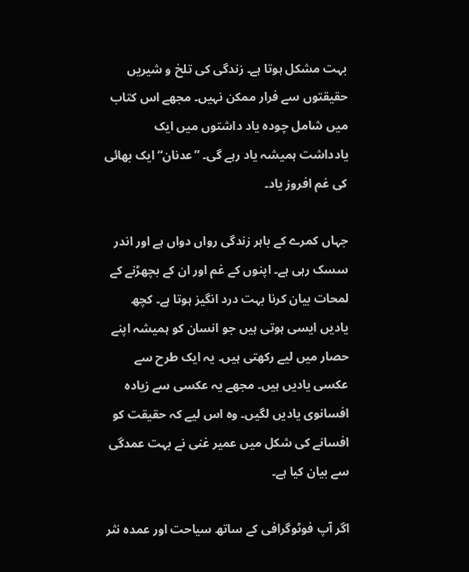بہت مشکل ہوتا ہے۔ زندگی کی تلخ و شیریں حقیقتوں سے فرار ممکن نہیں۔ مجھے اس کتاب میں شامل چودہ یاد داشتوں میں ایک یادداشت ہمیشہ یاد رہے گی۔ ”عدنان“ ایک بھائی کی غم افروز یاد۔

جہاں کمرے کے باہر زندگی رواں دواں ہے اور اندر سسک رہی ہے۔ اپنوں کے غم اور ان کے بچھڑنے کے لمحات بیان کرنا بہت درد انگیز ہوتا ہے۔ کچھ یادیں ایسی ہوتی ہیں جو انسان کو ہمیشہ اپنے حصار میں لیے رکھتی ہیں۔ یہ ایک طرح سے عکسی یادیں ہیں۔ مجھے یہ عکسی سے زیادہ افسانوی یادیں لگیں۔ وہ اس لیے کہ حقیقت کو افسانے کی شکل میں عمیر غنی نے بہت عمدگی سے بیان کیا ہے۔

اگر آپ فوٹوگرافی کے ساتھ سیاحت اور عمدہ نثر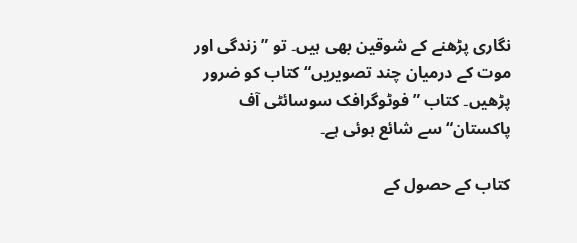نگاری پڑھنے کے شوقین بھی ہیں۔ تو ”زندگی اور موت کے درمیان چند تصویریں“ کتاب کو ضرور پڑھیں۔ کتاب ”فوٹوگرافک سوسائٹی آف پاکستان“ سے شائع ہوئی ہے۔

کتاب کے حصول کے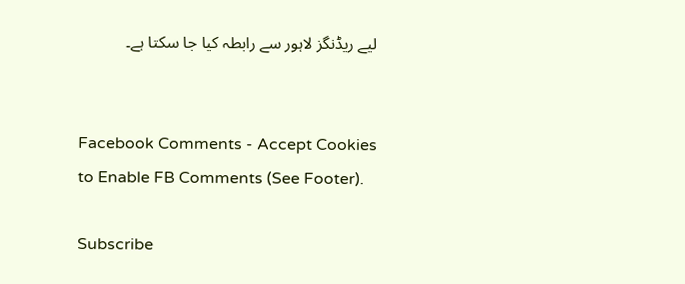لیے ریڈنگز لاہور سے رابطہ کیا جا سکتا ہے۔


Facebook Comments - Accept Cookies to Enable FB Comments (See Footer).

Subscribe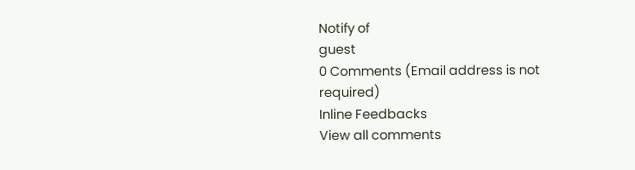Notify of
guest
0 Comments (Email address is not required)
Inline Feedbacks
View all comments